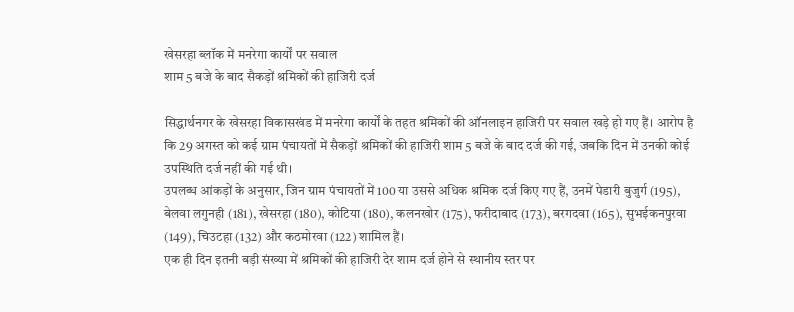खेसरहा ब्लॉक में मनरेगा कार्यों पर सवाल
शाम 5 बजे के बाद सैकड़ों श्रमिकों की हाजिरी दर्ज

सिद्धार्थनगर के खेसरहा विकासखंड में मनरेगा कार्यों के तहत श्रमिकों की ऑनलाइन हाजिरी पर सवाल खड़े हो गए हैं। आरोप है कि 29 अगस्त को कई ग्राम पंचायतों में सैकड़ों श्रमिकों की हाजिरी शाम 5 बजे के बाद दर्ज की गई, जबकि दिन में उनकी कोई उपस्थिति दर्ज नहीं की गई थी।
उपलब्ध आंकड़ों के अनुसार, जिन ग्राम पंचायतों में 100 या उससे अधिक श्रमिक दर्ज किए गए हैं, उनमें पेडारी बुजुर्ग (195), बेलवा लगुनही (181), खेसरहा (180), कोटिया (180), कलनखोर (175), फरीदाबाद (173), बरगदवा (165), सुभईकनपुरवा (149), चिउटहा (132) और कठमोरवा (122) शामिल हैं।
एक ही दिन इतनी बड़ी संख्या में श्रमिकों की हाजिरी देर शाम दर्ज होने से स्थानीय स्तर पर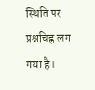स्थिति पर प्रश्नचिह्न लग गया है।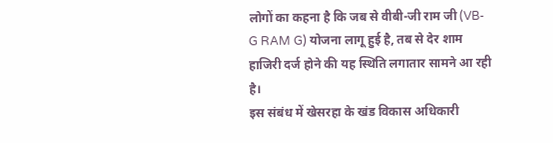लोगों का कहना है कि जब से वीबी-जी राम जी (VB-G RAM G) योजना लागू हुई है, तब से देर शाम हाजिरी दर्ज होने की यह स्थिति लगातार सामने आ रही है।
इस संबंध में खेसरहा के खंड विकास अधिकारी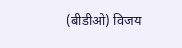(बीडीओ) विजय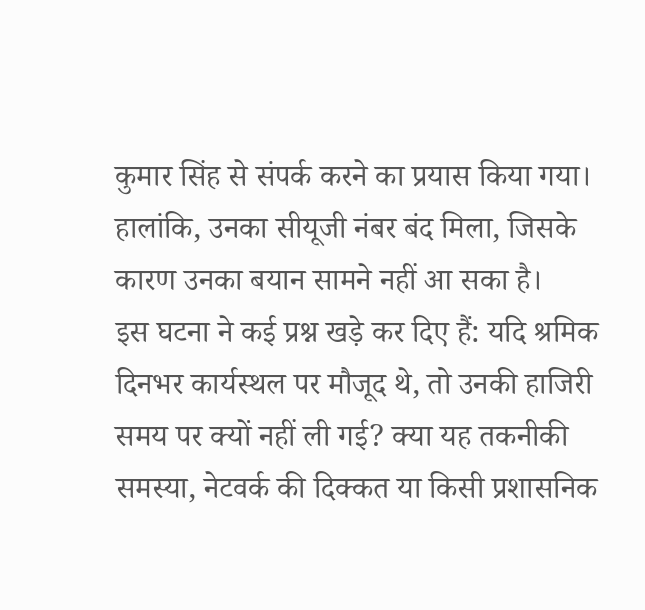कुमार सिंह से संपर्क करने का प्रयास किया गया। हालांकि, उनका सीयूजी नंबर बंद मिला, जिसके कारण उनका बयान सामने नहीं आ सका है।
इस घटना ने कई प्रश्न खड़े कर दिए हैं: यदि श्रमिक दिनभर कार्यस्थल पर मौजूद थे, तो उनकी हाजिरी समय पर क्यों नहीं ली गई? क्या यह तकनीकी समस्या, नेटवर्क की दिक्कत या किसी प्रशासनिक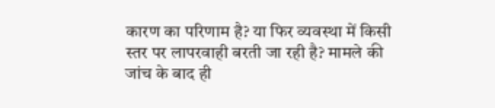कारण का परिणाम है? या फिर व्यवस्था में किसी स्तर पर लापरवाही बरती जा रही है? मामले की जांच के बाद ही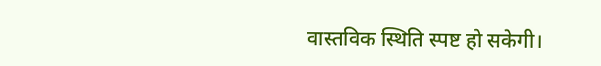वास्तविक स्थिति स्पष्ट हो सकेगी।